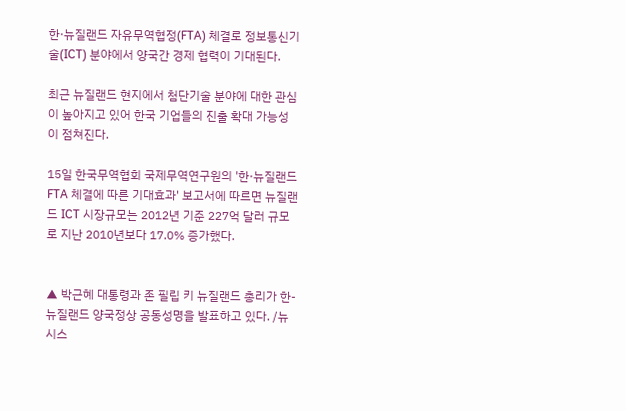한·뉴질랜드 자유무역협정(FTA) 체결로 정보통신기술(ICT) 분야에서 양국간 경제 협력이 기대된다.

최근 뉴질랜드 현지에서 첨단기술 분야에 대한 관심이 높아지고 있어 한국 기업들의 진출 확대 가능성이 점쳐진다.

15일 한국무역협회 국제무역연구원의 '한·뉴질랜드 FTA 체결에 따른 기대효과' 보고서에 따르면 뉴질랜드 ICT 시장규모는 2012년 기준 227억 달러 규모로 지난 2010년보다 17.0% 증가했다.


▲ 박근혜 대통령과 존 필립 키 뉴질랜드 총리가 한-뉴질랜드 양국정상 공동성명을 발표하고 있다. /뉴시스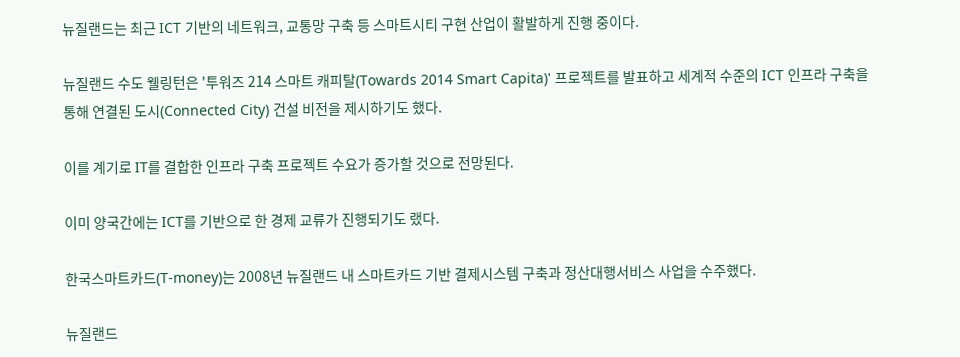뉴질랜드는 최근 ICT 기반의 네트워크, 교통망 구축 등 스마트시티 구현 산업이 활발하게 진행 중이다.

뉴질랜드 수도 웰링턴은 '투워즈 214 스마트 캐피탈(Towards 2014 Smart Capita)' 프로젝트를 발표하고 세계적 수준의 ICT 인프라 구축을 통해 연결된 도시(Connected City) 건설 비전을 제시하기도 했다.

이를 계기로 IT를 결합한 인프라 구축 프로젝트 수요가 증가할 것으로 전망된다.

이미 양국간에는 ICT를 기반으로 한 경제 교류가 진행되기도 랬다.

한국스마트카드(T-money)는 2008년 뉴질랜드 내 스마트카드 기반 결제시스템 구축과 정산대행서비스 사업을 수주했다.

뉴질랜드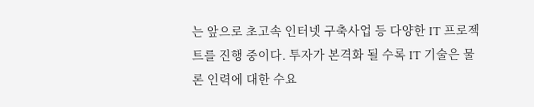는 앞으로 초고속 인터넷 구축사업 등 다양한 IT 프로젝트를 진행 중이다. 투자가 본격화 될 수록 IT 기술은 물론 인력에 대한 수요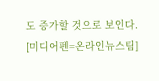도 증가할 것으로 보인다. [미디어펜=온라인뉴스팀]